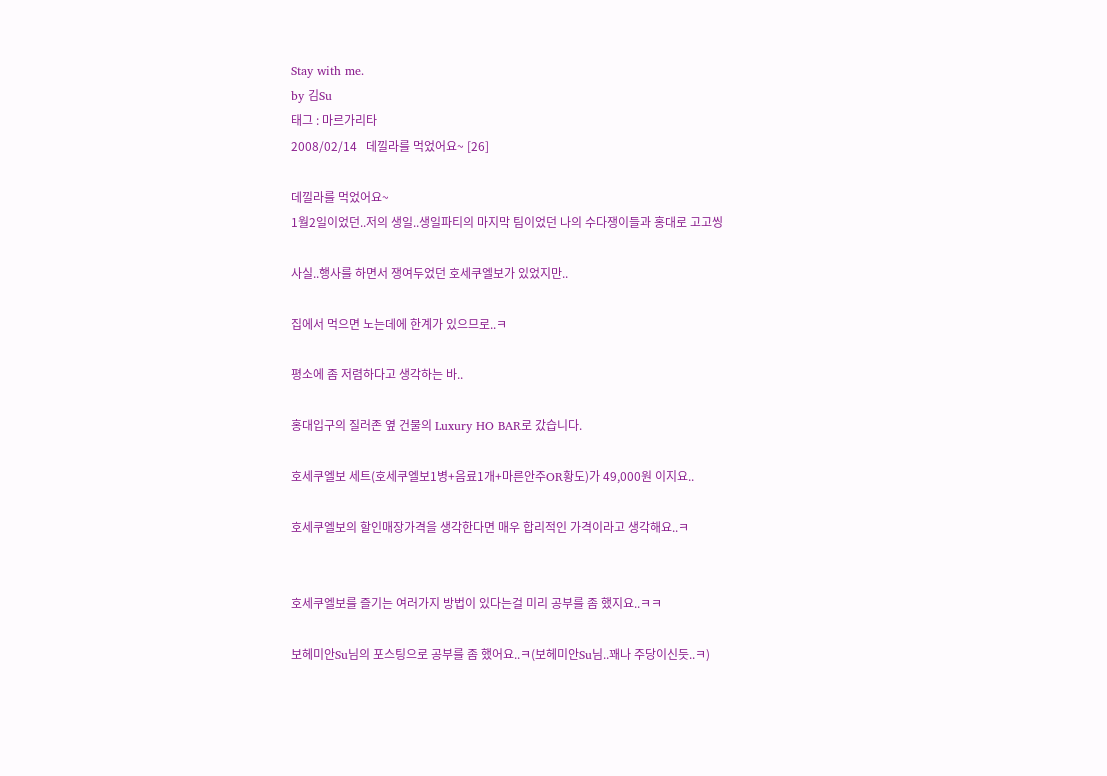Stay with me.
by 김Su
태그 : 마르가리타
2008/02/14   데낄라를 먹었어요~ [26]

데낄라를 먹었어요~
1월2일이었던..저의 생일..생일파티의 마지막 팀이었던 나의 수다쟁이들과 홍대로 고고씽

사실..행사를 하면서 쟁여두었던 호세쿠엘보가 있었지만..

집에서 먹으면 노는데에 한계가 있으므로..ㅋ

평소에 좀 저렴하다고 생각하는 바..

홍대입구의 질러존 옆 건물의 Luxury HO BAR로 갔습니다.

호세쿠엘보 세트(호세쿠엘보1병+음료1개+마른안주OR황도)가 49,000원 이지요..

호세쿠엘보의 할인매장가격을 생각한다면 매우 합리적인 가격이라고 생각해요..ㅋ


호세쿠엘보를 즐기는 여러가지 방법이 있다는걸 미리 공부를 좀 했지요..ㅋㅋ

보헤미안Su님의 포스팅으로 공부를 좀 했어요..ㅋ(보헤미안Su님..꽤나 주당이신듯..ㅋ)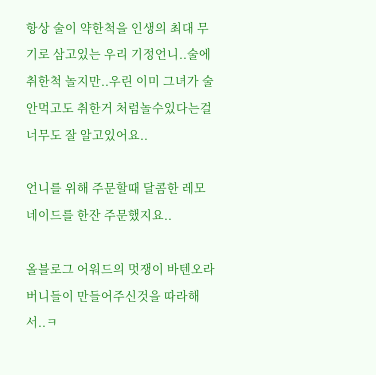항상 술이 약한척을 인생의 최대 무기로 삼고있는 우리 기정언니..술에 취한척 놀지만..우린 이미 그녀가 술안먹고도 취한거 처럼놀수있다는걸 너무도 잘 알고있어요..

언니를 위해 주문할때 달콤한 레모네이드를 한잔 주문했지요..

올블로그 어워드의 멋쟁이 바텐오라버니들이 만들어주신것을 따라해서..ㅋ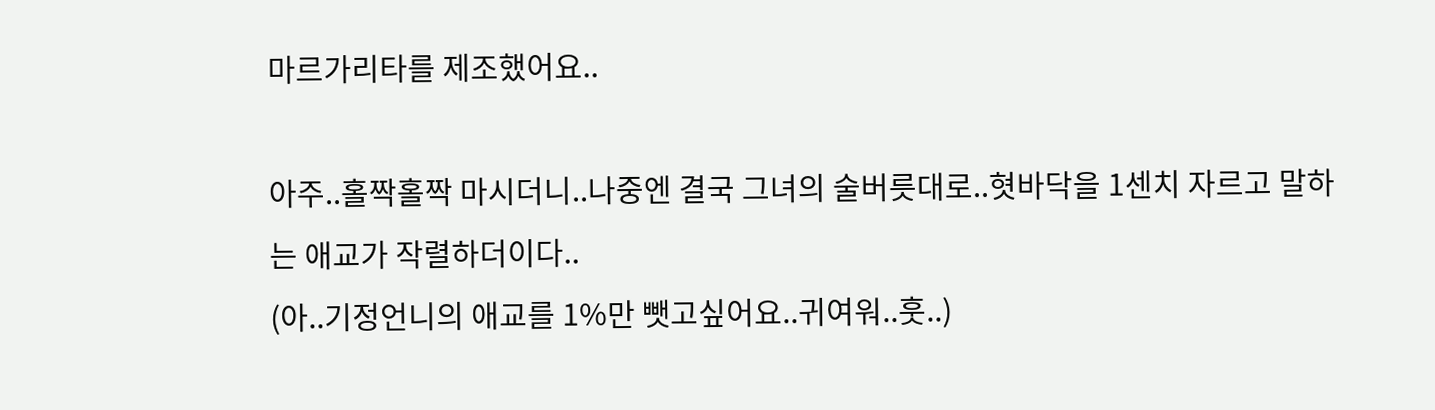마르가리타를 제조했어요..

아주..홀짝홀짝 마시더니..나중엔 결국 그녀의 술버릇대로..혓바닥을 1센치 자르고 말하는 애교가 작렬하더이다..
(아..기정언니의 애교를 1%만 뺏고싶어요..귀여워..훗..)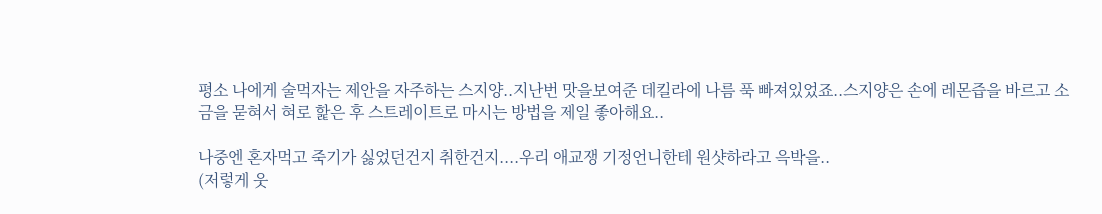평소 나에게 술먹자는 제안을 자주하는 스지양..지난번 맛을보여준 데킬라에 나름 푹 빠져있었죠..스지양은 손에 레몬즙을 바르고 소금을 묻혀서 혀로 핥은 후 스트레이트로 마시는 방법을 제일 좋아해요..

나중엔 혼자먹고 죽기가 싫었던건지 취한건지....우리 애교쟁 기정언니한테 원샷하라고 윽박을..
(저렇게 웃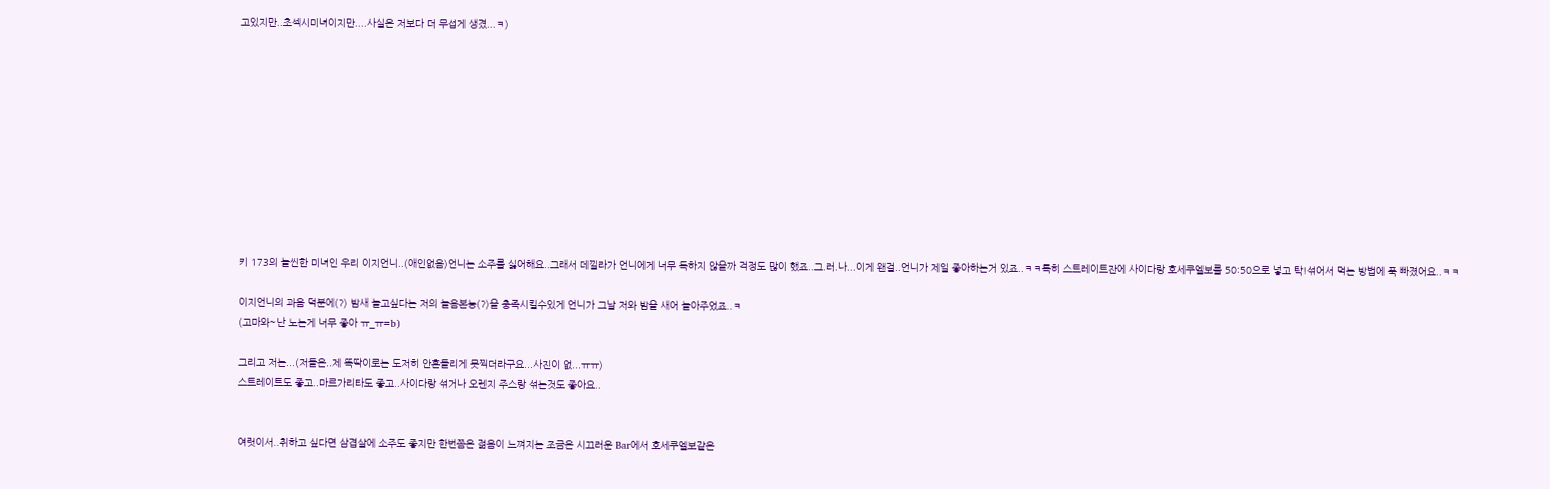고있지만..초섹시미녀이지만....사실은 저보다 더 무섭게 생겼...ㅋ)











키 173의 늘씬한 미녀인 우리 이지언니..(애인없음)언니는 소주를 싫어해요..그래서 데낄라가 언니에게 너무 독하지 않을까 걱정도 많이 했죠..그.러.나...이게 왠걸..언니가 제일 좋아하는거 있죠..ㅋㅋ특히 스트레이트잔에 사이다랑 호세쿠엘보를 50:50으로 넣고 탁!섞어서 먹는 방법에 푹 빠졌어요..ㅋㅋ

이지언니의 과음 덕분에(?) 밤새 놀고싶다는 저의 놀음본능(?)을 충족시킬수있게 언니가 그날 저와 밤을 새어 놀아주었죠..ㅋ
(고마와~난 노는게 너무 좋아 ㅠ_ㅠ=b)

그리고 저는...(저들은..제 똑딱이로는 도저히 안흔들리게 못찍더라구요...사진이 없...ㅠㅠ)
스트레이트도 좋고..마르가리타도 좋고..사이다랑 섞거나 오렌지 주스랑 섞는것도 좋아요..


여럿이서..취하고 싶다면 삼겹살에 소주도 좋지만 한번쯤은 젊음이 느껴지는 조금은 시끄러운 Bar에서 호세쿠엘보같은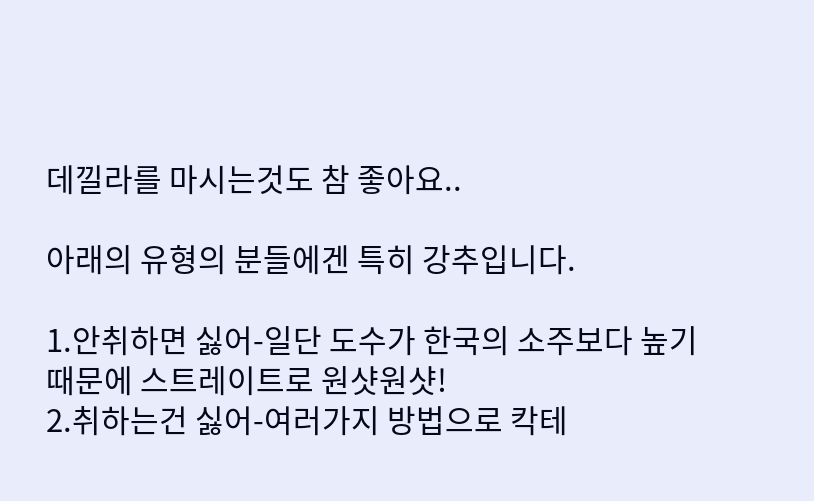데낄라를 마시는것도 참 좋아요..

아래의 유형의 분들에겐 특히 강추입니다.

1.안취하면 싫어-일단 도수가 한국의 소주보다 높기때문에 스트레이트로 원샷원샷!
2.취하는건 싫어-여러가지 방법으로 칵테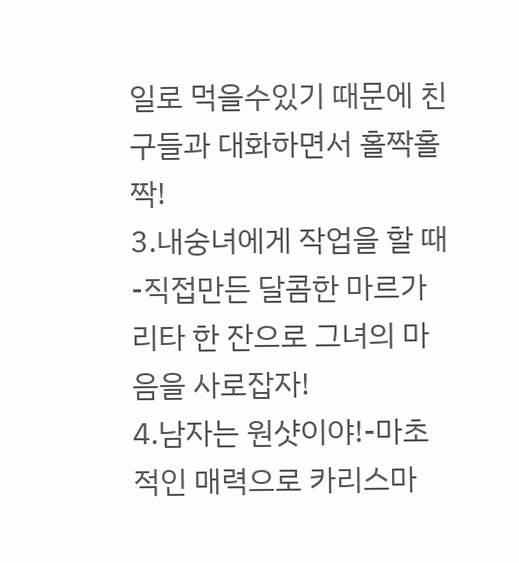일로 먹을수있기 때문에 친구들과 대화하면서 홀짝홀짝!
3.내숭녀에게 작업을 할 때-직접만든 달콤한 마르가리타 한 잔으로 그녀의 마음을 사로잡자!
4.남자는 원샷이야!-마초적인 매력으로 카리스마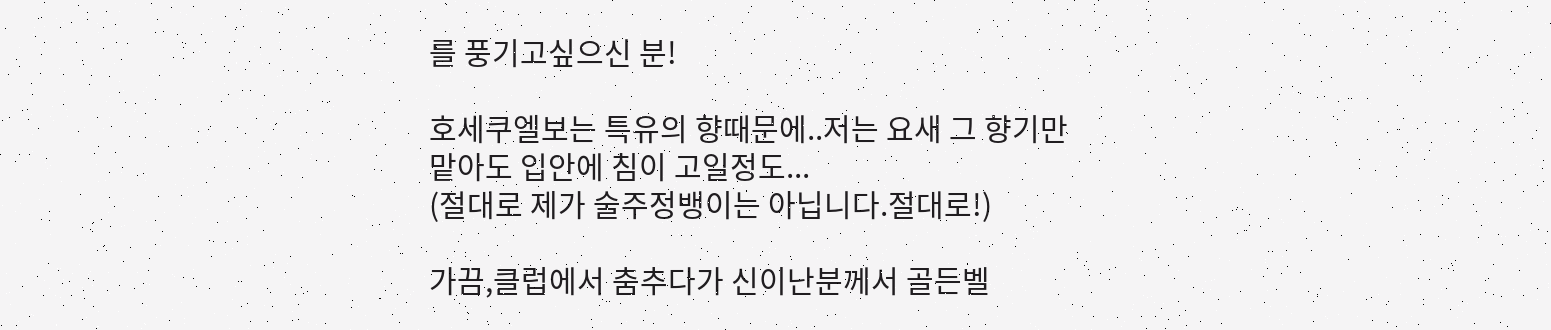를 풍기고싶으신 분!

호세쿠엘보는 특유의 향때문에..저는 요새 그 향기만 맡아도 입안에 침이 고일정도...
(절대로 제가 술주정뱅이는 아닙니다.절대로!)

가끔,클럽에서 춤추다가 신이난분께서 골든벨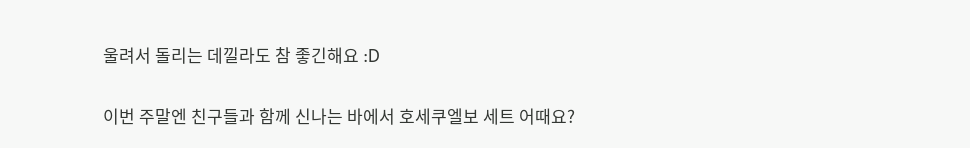울려서 돌리는 데낄라도 참 좋긴해요 :D

이번 주말엔 친구들과 함께 신나는 바에서 호세쿠엘보 세트 어때요?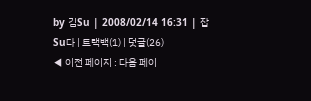by 김Su | 2008/02/14 16:31 | 잡 Su다 | 트랙백(1) | 덧글(26)
◀ 이전 페이지 : 다음 페이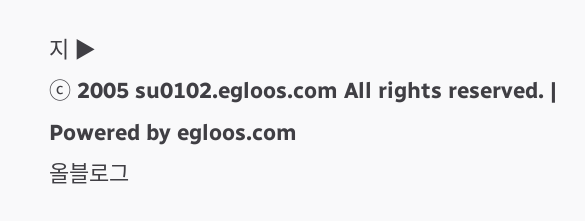지 ▶
ⓒ 2005 su0102.egloos.com All rights reserved. | Powered by egloos.com
올블로그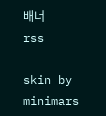배너
rss

skin by minimars